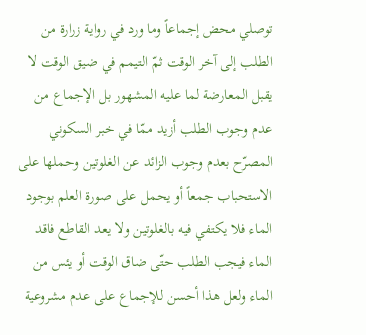توصلي محض إجماعاً وما ورد في رواية زرارة من الطلب إلى آخر الوقت ثمّ التيمم في ضيق الوقت لا يقبل المعارضة لما عليه المشهور بل الإجماع من عدم وجوب الطلب أزيد ممّا في خبر السكوني المصرّح بعدم وجوب الزائد عن الغلوتين وحملها على الاستحباب جمعاً أو يحمل على صورة العلم بوجود الماء فلا يكتفي فيه بالغلوتين ولا يعد القاطع فاقد الماء فيجب الطلب حتّى ضاق الوقت أو يئس من الماء ولعل هذا أحسن للإجماع على عدم مشروعية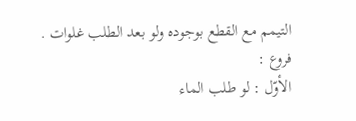التيمم مع القطع بوجوده ولو بعد الطلب غلوات .
فروع :
الأوّل : لو طلب الماء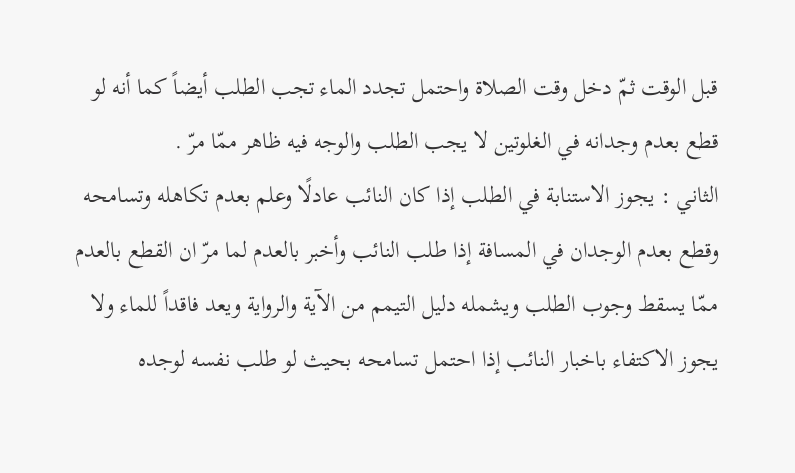قبل الوقت ثمّ دخل وقت الصلاة واحتمل تجدد الماء تجب الطلب أيضاً كما أنه لو قطع بعدم وجدانه في الغلوتين لا يجب الطلب والوجه فيه ظاهر ممّا مرّ .
الثاني : يجوز الاستنابة في الطلب إذا كان النائب عادلًا وعلم بعدم تكاهله وتسامحه وقطع بعدم الوجدان في المسافة إذا طلب النائب وأخبر بالعدم لما مرّ ان القطع بالعدم ممّا يسقط وجوب الطلب ويشمله دليل التيمم من الآية والرواية ويعد فاقداً للماء ولا يجوز الاكتفاء باخبار النائب إذا احتمل تسامحه بحيث لو طلب نفسه لوجده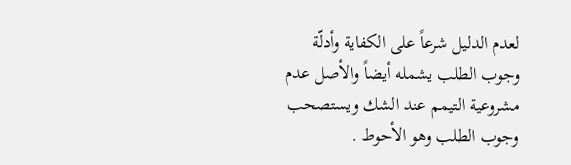لعدم الدليل شرعاً على الكفاية وأدلّة وجوب الطلب يشمله أيضاً والأصل عدم مشروعية التيمم عند الشك ويستصحب وجوب الطلب وهو الأحوط .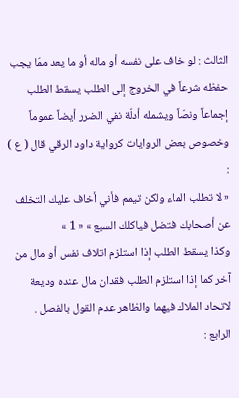الثالث : لو خاف على نفسه أو ماله أو ما يعد ممّا يجب حفظه شرعاً في الخروج إلى الطلب يسقط الطلب إجماعاً ونصّاً ويشمله أدلّة نفي الضرر أيضاً عموماً وخصوص بعض الروايات كرواية داود الرقي قال ( ع ) :
« لا تطلب الماء ولكن تيمم فأني أخاف عليك التخلف عن أصحابك فتضل فياكلك السبع » « 1 »
وكذا يسقط الطلب إذا استلزم اتلاف نفس أو مال من آخر كما إذا استلزم الطلب فقدان مال عنده وديعة لاتحاد الملاك فيهما والظاهر عدم القول بالفصل .
الرابع :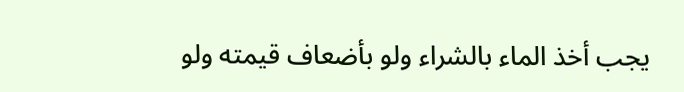يجب أخذ الماء بالشراء ولو بأضعاف قيمته ولو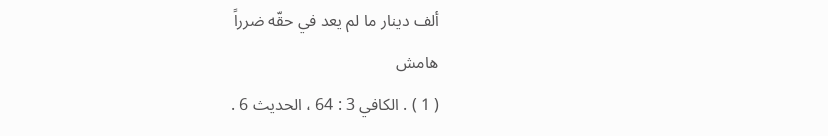ألف دينار ما لم يعد في حقّه ضرراً
هامش
( 1 ) . الكافي 3 : 64 ، الحديث 6 .